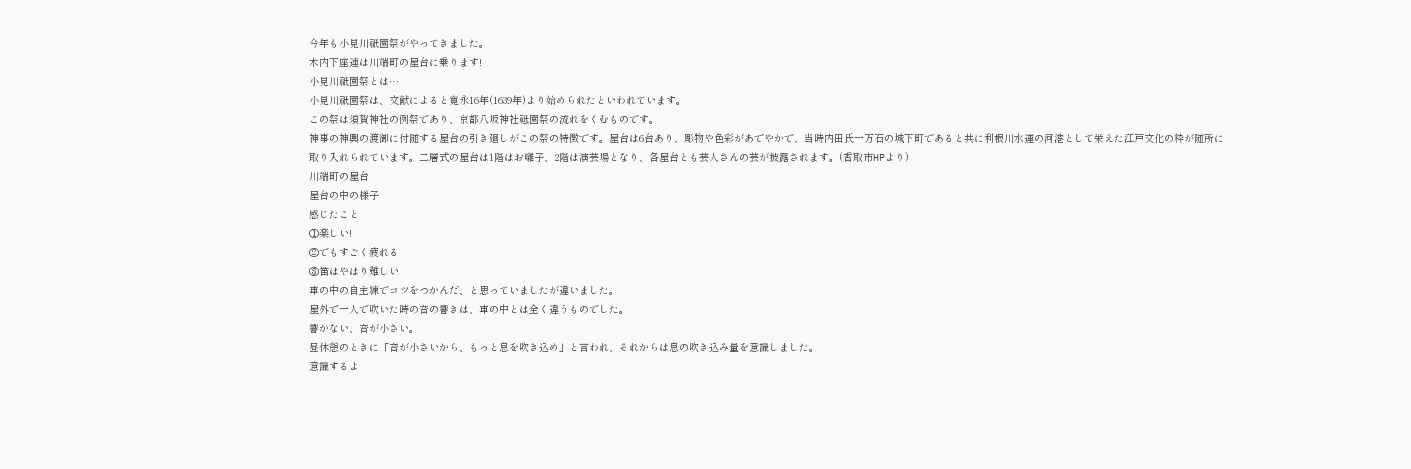今年も小見川祇園祭がやってきました。
木内下座連は川端町の屋台に乗ります!
小見川祇園祭とは…
小見川祇園祭は、文献によると寛永16年(1639年)より始められたといわれています。
この祭は須賀神社の例祭であり、京都八坂神社祗園祭の流れをくむものです。
神事の神輿の渡御に付随する屋台の引き廻しがこの祭の特徴です。屋台は6台あり、彫物や色彩があでやかで、当時内田氏一万石の城下町であると共に利根川水運の河港として栄えた江戸文化の粋が随所に取り入れられています。二層式の屋台は1階はお囃子、2階は演芸場となり、各屋台とも芸人さんの芸が披露されます。(香取市HPより)
川端町の屋台
屋台の中の様子
感じたこと
①楽しい!
②でもすごく疲れる
③笛はやはり難しい
車の中の自主練でコツをつかんだ、と思っていましたが違いました。
屋外で一人で吹いた時の音の響きは、車の中とは全く違うものでした。
響かない、音が小さい。
昼休憩のときに「音が小さいから、もっと息を吹き込め」と言われ、それからは息の吹き込み量を意識しました。
意識するよ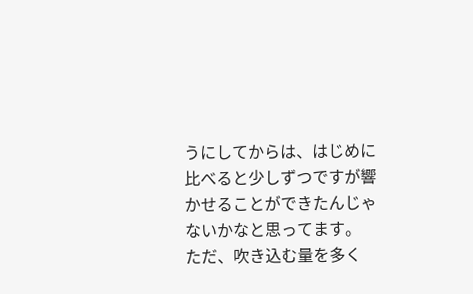うにしてからは、はじめに比べると少しずつですが響かせることができたんじゃないかなと思ってます。
ただ、吹き込む量を多く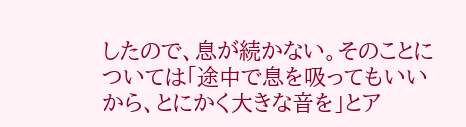したので、息が続かない。そのことについては「途中で息を吸ってもいいから、とにかく大きな音を」とア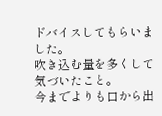ドバイスしてもらいました。
吹き込む量を多くして気づいたこと。
今までよりも口から出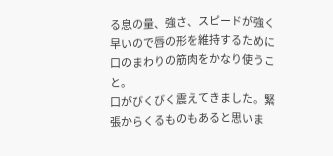る息の量、強さ、スピードが強く早いので唇の形を維持するために口のまわりの筋肉をかなり使うこと。
口がびくびく震えてきました。緊張からくるものもあると思いま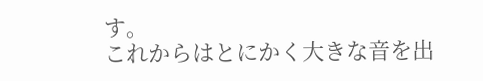す。
これからはとにかく大きな音を出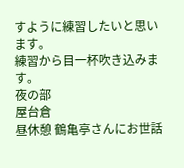すように練習したいと思います。
練習から目一杯吹き込みます。
夜の部
屋台倉
昼休憩 鶴亀亭さんにお世話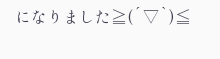になりました≧(´▽`)≦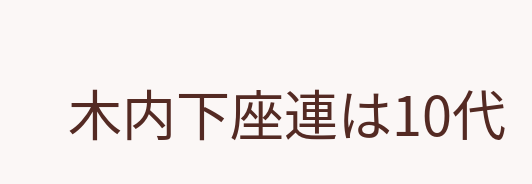木内下座連は10代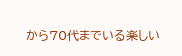から70代までいる楽しい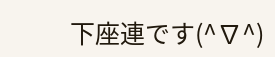下座連です(^∇^)